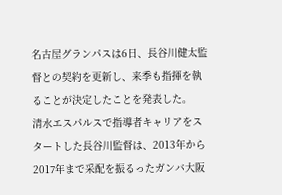名古屋グランパスは6日、長谷川健太監督との契約を更新し、来季も指揮を執ることが決定したことを発表した。
清水エスパルスで指導者キャリアをスタートした長谷川監督は、2013年から2017年まで采配を振るったガンバ大阪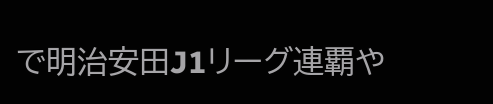で明治安田J1リーグ連覇や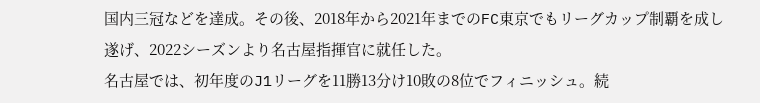国内三冠などを達成。その後、2018年から2021年までのFC東京でもリーグカップ制覇を成し遂げ、2022シーズンより名古屋指揮官に就任した。
名古屋では、初年度のJ1リーグを11勝13分け10敗の8位でフィニッシュ。続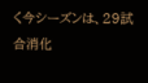く今シーズンは、29試合消化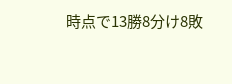時点で13勝8分け8敗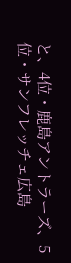と、4位・鹿島アントラーズ、5位・サンフレッチェ広島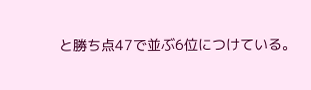と勝ち点47で並ぶ6位につけている。